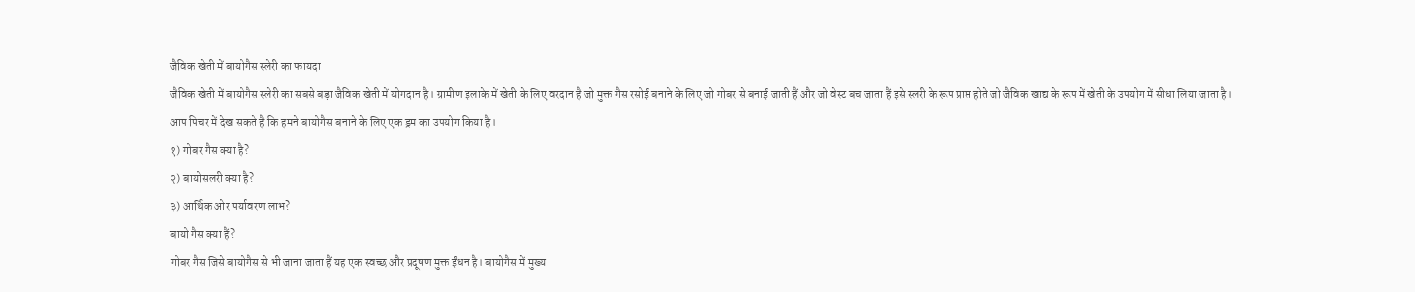जैविक खेती में बायोगैस स्लेरी का फायदा
जैविक खेती में बायोगैस स्लेरी का सबसे बड़ा जैविक खेती में योगदान है। ग्रामीण इलाके में खेती के लिए वरदान है जो मुक्त गैस रसोई बनाने के लिए जो गोबर से बनाई जाती हैं और जो वेस्ट बच जाता हैं इसे स्लरी के रूप प्राप्त होते जो जैविक खाद्य के रूप में खेती के उपयोग में सीधा लिया जाता है।
आप पिचर में देख सकते है कि हमने बायोगैस बनाने के लिए एक ड्रम का उपयोग किया है।
१) गोबर गैस क्या है?
२) बायोसलरी क्या है?
३) आर्थिक ओर पर्यावरण लाभ?
बायो गैस क्या हैं?
गोबर गैस जिसे बायोगैस से भी जाना जाता हैं यह एक स्वच्छ और प्रदूषण मुक्त ईंधन है। बायोगैस में मुख्य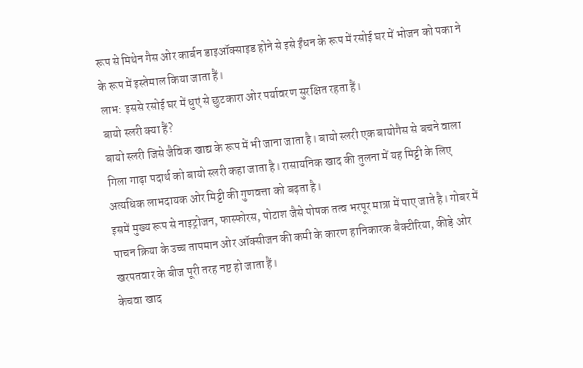रूप से मिथेन गैस ओर कार्बन डाइऑक्साइड होने से इसे ईंधन के रूप में रसोई घर में भोजन को पका ने के रूप में इस्तेमाल किया जाता हैं।
लाभ: इससे रसोई घर में धुएं से छुटकारा ओर पर्यावरण सुरक्षित रहता हैं।
बायो स्लरी क्या हैं?
बायो स्लरी जिसे जैविक खाद्य के रूप में भी जाना जाता है। बायो स्लरी एक बायोगैस से बचने वाला गिला गाढ़ा पदार्थ को बायो स्लरी कहा जाता है। रासायनिक खाद की तुलना में यह मिट्टी के लिए अत्यधिक लाभदायक ओर मिट्टी की गुणवत्ता को बढ़ता है।
इसमें मुख्य रूप से नाइट्रोजन, फास्फोरस, पोटाश जैसे पोषक तत्व भरपूर मात्रा में पाए जाते है। गोबर में पाचन क्रिया के उच्च तापमान ओर ऑक्सीजन की कमी के कारण हानिकारक बैक्टीरिया, कीड़े ओर खरपतवार के बीज पूरी तरह नष्ट हो जाता हैं।
केचवा खाद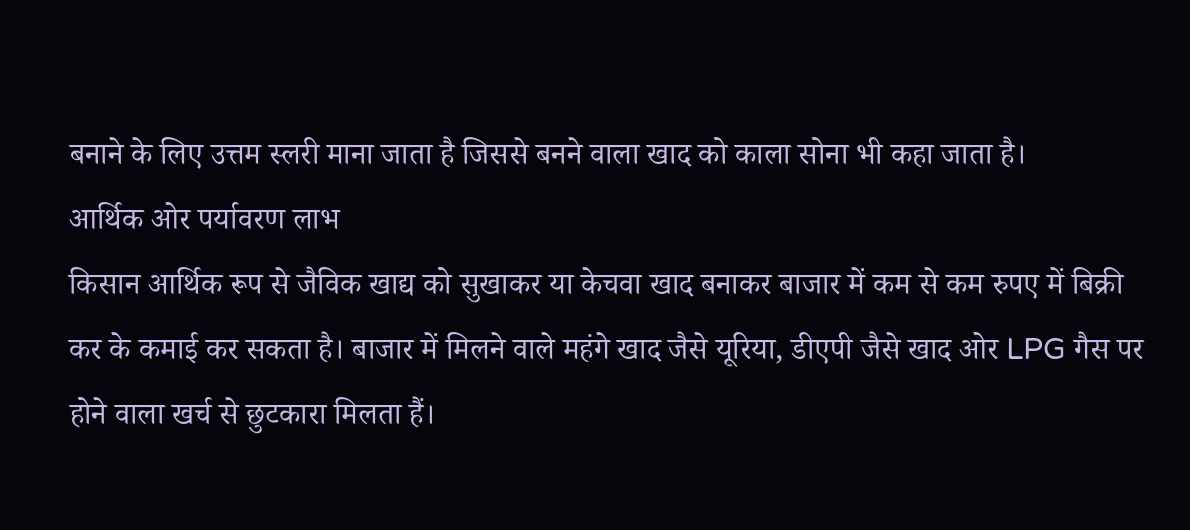बनाने के लिए उत्तम स्लरी माना जाता है जिससे बनने वाला खाद को काला सोना भी कहा जाता है।
आर्थिक ओर पर्यावरण लाभ
किसान आर्थिक रूप से जैविक खाद्य को सुखाकर या केचवा खाद बनाकर बाजार में कम से कम रुपए में बिक्री कर के कमाई कर सकता है। बाजार में मिलने वाले महंगे खाद जैसे यूरिया, डीएपी जैसे खाद ओर LPG गैस पर होने वाला खर्च से छुटकारा मिलता हैं।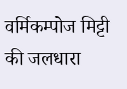वर्मिकम्पोज मिट्टी की जलधारा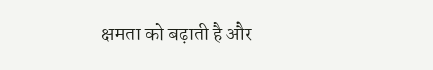क्षमता को बढ़ाती है और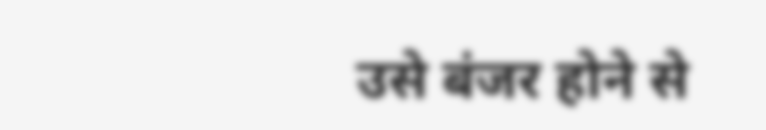उसे बंजर होने से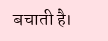बचाती है।